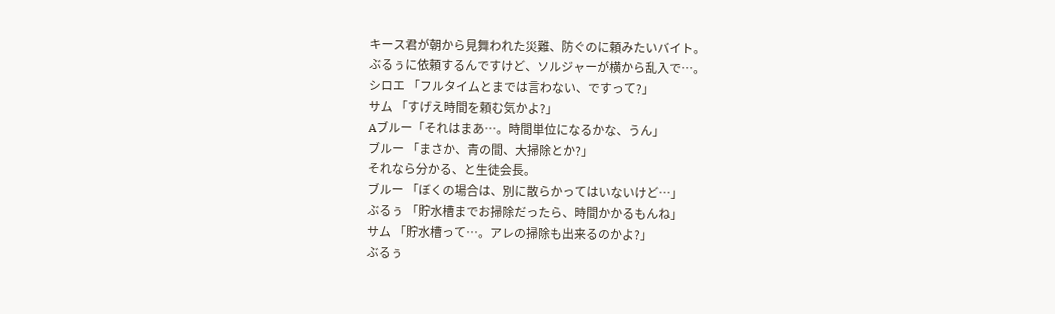キース君が朝から見舞われた災難、防ぐのに頼みたいバイト。
ぶるぅに依頼するんですけど、ソルジャーが横から乱入で…。
シロエ 「フルタイムとまでは言わない、ですって?」
サム 「すげえ時間を頼む気かよ?」
Aブルー「それはまあ…。時間単位になるかな、うん」
ブルー 「まさか、青の間、大掃除とか?」
それなら分かる、と生徒会長。
ブルー 「ぼくの場合は、別に散らかってはいないけど…」
ぶるぅ 「貯水槽までお掃除だったら、時間かかるもんね」
サム 「貯水槽って…。アレの掃除も出来るのかよ?」
ぶるぅ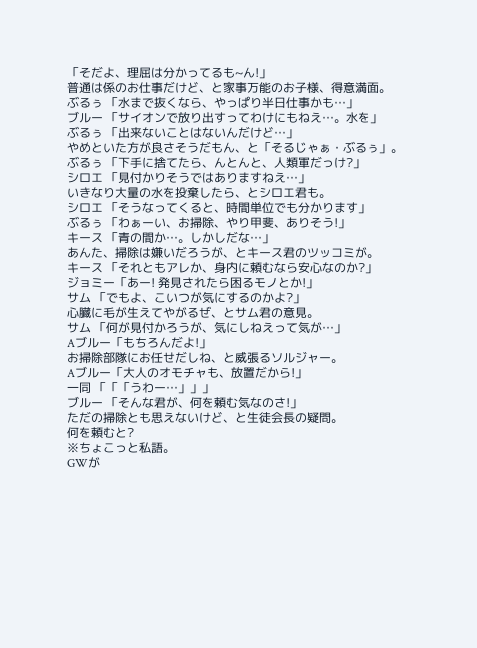「そだよ、理屈は分かってるも~ん!」
普通は係のお仕事だけど、と家事万能のお子様、得意満面。
ぶるぅ 「水まで抜くなら、やっぱり半日仕事かも…」
ブルー 「サイオンで放り出すってわけにもねえ…。水を」
ぶるぅ 「出来ないことはないんだけど…」
やめといた方が良さそうだもん、と「そるじゃぁ・ぶるぅ」。
ぶるぅ 「下手に捨てたら、んとんと、人類軍だっけ?」
シロエ 「見付かりそうではありますねえ…」
いきなり大量の水を投棄したら、とシロエ君も。
シロエ 「そうなってくると、時間単位でも分かります」
ぶるぅ 「わぁーい、お掃除、やり甲斐、ありそう!」
キース 「青の間か…。しかしだな…」
あんた、掃除は嫌いだろうが、とキース君のツッコミが。
キース 「それともアレか、身内に頼むなら安心なのか?」
ジョミー「あー! 発見されたら困るモノとか!」
サム 「でもよ、こいつが気にするのかよ?」
心臓に毛が生えてやがるぜ、とサム君の意見。
サム 「何が見付かろうが、気にしねえって気が…」
Aブルー「もちろんだよ!」
お掃除部隊にお任せだしね、と威張るソルジャー。
Aブルー「大人のオモチャも、放置だから!」
一同 「「「うわー…」」」
ブルー 「そんな君が、何を頼む気なのさ!」
ただの掃除とも思えないけど、と生徒会長の疑問。
何を頼むと?
※ちょこっと私語。
GWが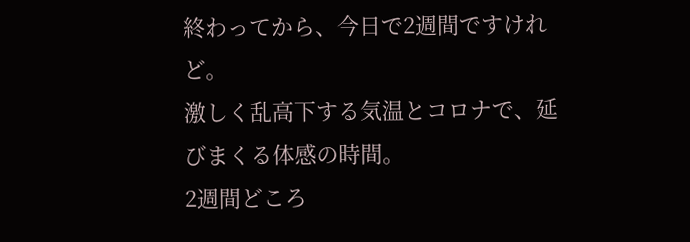終わってから、今日で2週間ですけれど。
激しく乱高下する気温とコロナで、延びまくる体感の時間。
2週間どころ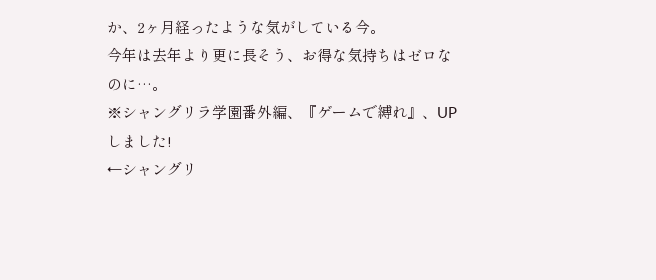か、2ヶ月経ったような気がしている今。
今年は去年より更に長そう、お得な気持ちはゼロなのに…。
※シャングリラ学園番外編、『ゲームで縛れ』、UPしました!
←シャングリ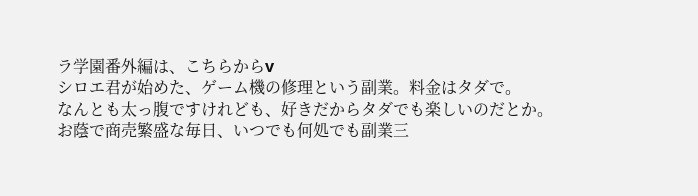ラ学園番外編は、こちらからv
シロエ君が始めた、ゲーム機の修理という副業。料金はタダで。
なんとも太っ腹ですけれども、好きだからタダでも楽しいのだとか。
お蔭で商売繁盛な毎日、いつでも何処でも副業三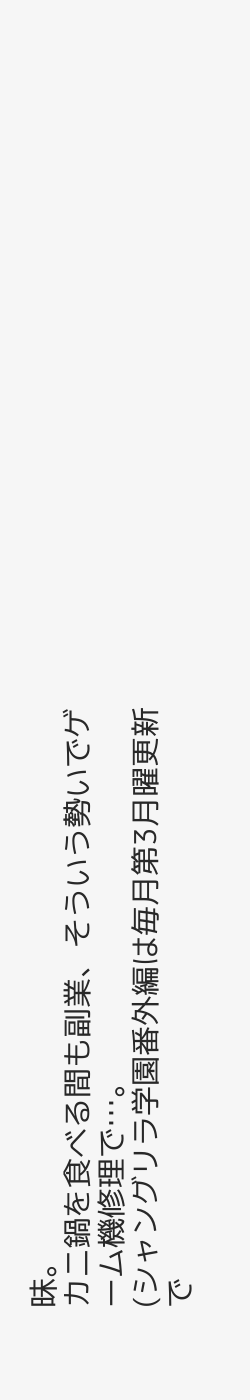昧。
カニ鍋を食べる間も副業、そういう勢いでゲーム機修理で…。
(シャングリラ学園番外編は毎月第3月曜更新で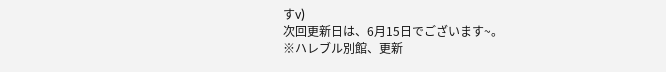すv)
次回更新日は、6月15日でございます~。
※ハレブル別館、更新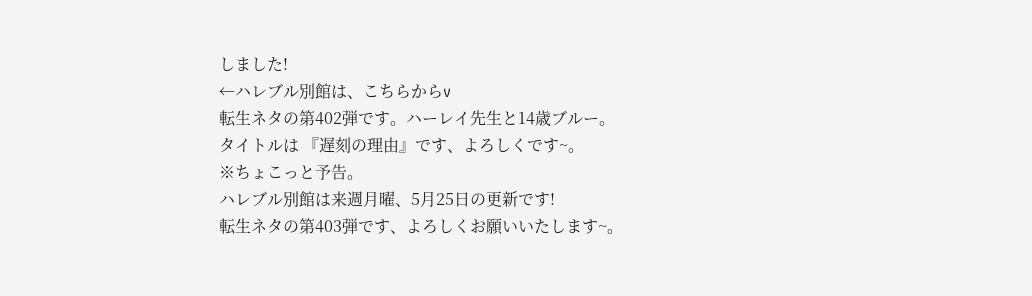しました!
←ハレブル別館は、こちらからv
転生ネタの第402弾です。ハーレイ先生と14歳ブルー。
タイトルは 『遅刻の理由』です、よろしくです~。
※ちょこっと予告。
ハレブル別館は来週月曜、5月25日の更新です!
転生ネタの第403弾です、よろしくお願いいたします~。